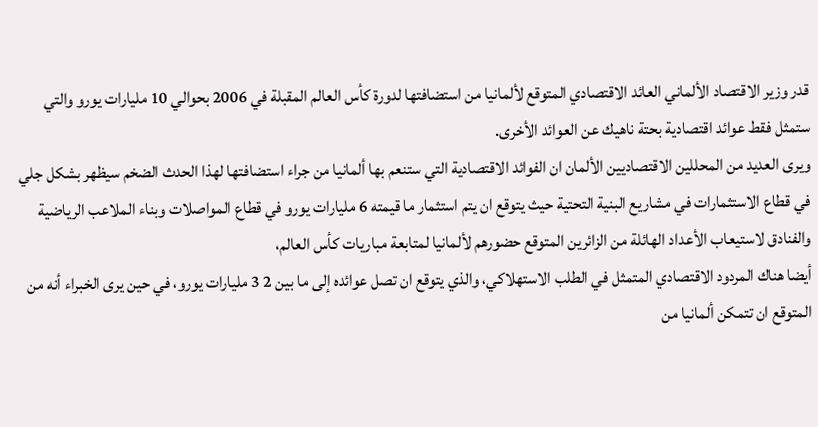قدر وزير الاقتصاد الألماني العائد الاقتصادي المتوقع لألمانيا من استضافتها لدورة كأس العالم المقبلة في 2006 بحوالي 10 مليارات يورو والتي ستمثل فقط عوائد اقتصادية بحتة ناهيك عن العوائد الأخرى.
ويرى العديد من المحللين الاقتصاديين الألمان ان الفوائد الاقتصادية التي ستنعم بها ألمانيا من جراء استضافتها لهذا الحدث الضخم سيظهر بشكل جلي في قطاع الاستثمارات في مشاريع البنية التحتية حيث يتوقع ان يتم استثمار ما قيمته 6 مليارات يورو في قطاع المواصلات وبناء الملاعب الرياضية والفنادق لاستيعاب الأعداد الهائلة من الزائرين المتوقع حضورهم لألمانيا لمتابعة مباريات كأس العالم،
أيضا هناك المردود الاقتصادي المتمثل في الطلب الاستهلاكي، والذي يتوقع ان تصل عوائده إلى ما بين 2 3 مليارات يورو، في حين يرى الخبراء أنه من المتوقع ان تتمكن ألمانيا من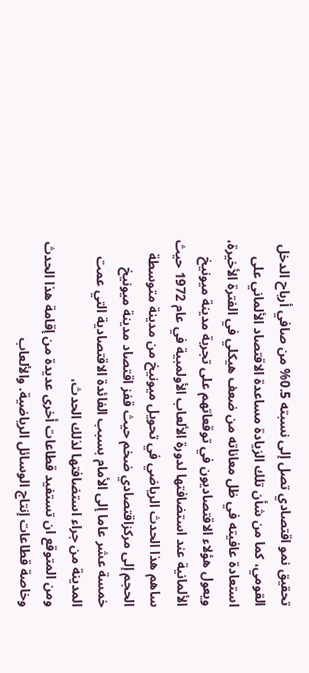تحقيق نمو اقتصادي تصل إلى نسبته 0.5% من صافي أرباح الدخل القومي، كما من شأن تلك الزيادة مساعدة الاقتصاد الألماني على استعادة عافيته في ظل معاناته من ضعف هيكلي في الفترة الأخيرة،
ويعول هؤلاء الاقتصاديون في توقعاتهم على تجربة مدينة ميونيخ الألمانية عند استضافتها لدورة الألعاب الأولمبية في عام 1972 حيث ساهم هذا الحدث الرياضي في تحويل ميونيخ من مدينة متوسطة الحجم إلى مركزاقتصادي ضخم حيث قفز اقتصاد مدينة ميونيخ خمسة عشر عاما إلى الأمام بسبب الفائدة الاقتصادية التي عمت المدينة من جراء استضافتها لذلك الحدث،
ومن المتوقع ان تستفيد قطاعات أخرى عديدة من إقامة هذا الحدث وخاصة قطاعات إنتاج الوسائل الرياضية. والألعاب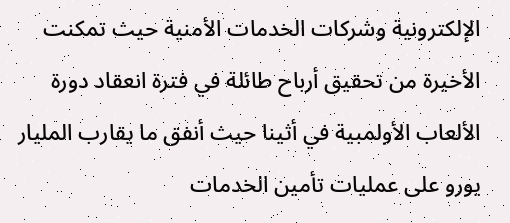الإلكترونية وشركات الخدمات الأمنية حيث تمكنت الأخيرة من تحقيق أرباح طائلة في فترة انعقاد دورة الألعاب الأولمبية في أثينا حيث أنفق ما يقارب المليار يورو على عمليات تأمين الخدمات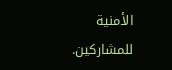الأمنية للمشاركين.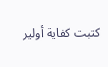كتبت كفاية أولير